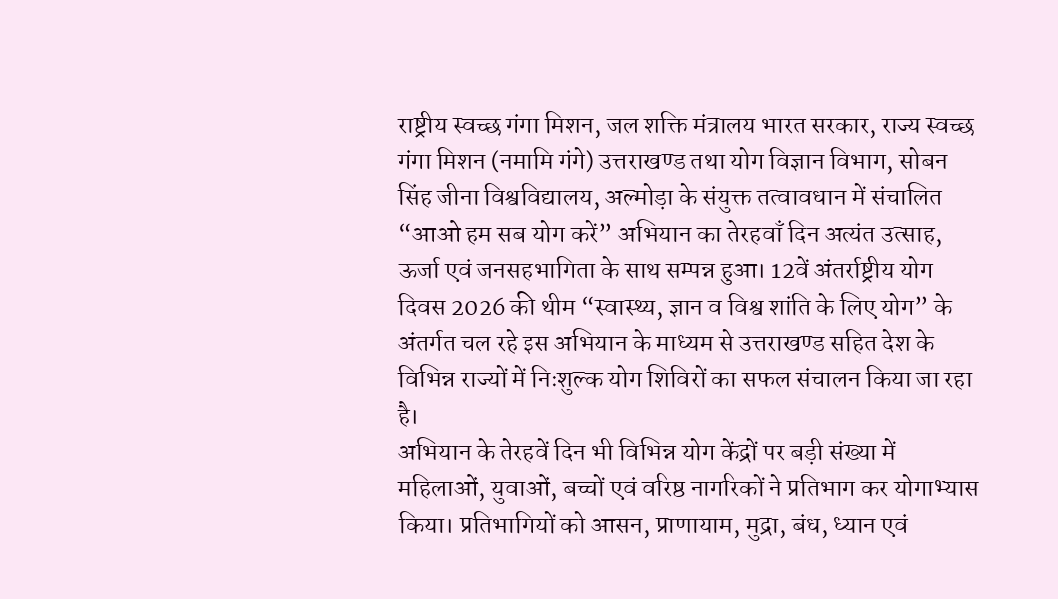राष्ट्रीय स्वच्छ गंगा मिशन, जल शक्ति मंत्रालय भारत सरकार, राज्य स्वच्छ गंगा मिशन (नमामि गंगे) उत्तराखण्ड तथा योग विज्ञान विभाग, सोबन सिंह जीना विश्वविद्यालय, अल्मोड़ा के संयुक्त तत्वावधान में संचालित “आओ हम सब योग करें” अभियान का तेरहवाँ दिन अत्यंत उत्साह, ऊर्जा एवं जनसहभागिता के साथ सम्पन्न हुआ। 12वें अंतर्राष्ट्रीय योग दिवस 2026 की थीम “स्वास्थ्य, ज्ञान व विश्व शांति के लिए योग” के अंतर्गत चल रहे इस अभियान के माध्यम से उत्तराखण्ड सहित देश के विभिन्न राज्यों में निःशुल्क योग शिविरों का सफल संचालन किया जा रहा है।
अभियान के तेरहवें दिन भी विभिन्न योग केंद्रों पर बड़ी संख्या में महिलाओं, युवाओं, बच्चों एवं वरिष्ठ नागरिकों ने प्रतिभाग कर योगाभ्यास किया। प्रतिभागियों को आसन, प्राणायाम, मुद्रा, बंध, ध्यान एवं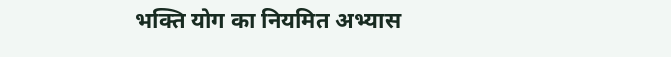भक्ति योग का नियमित अभ्यास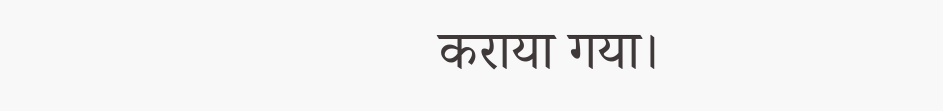कराया गया।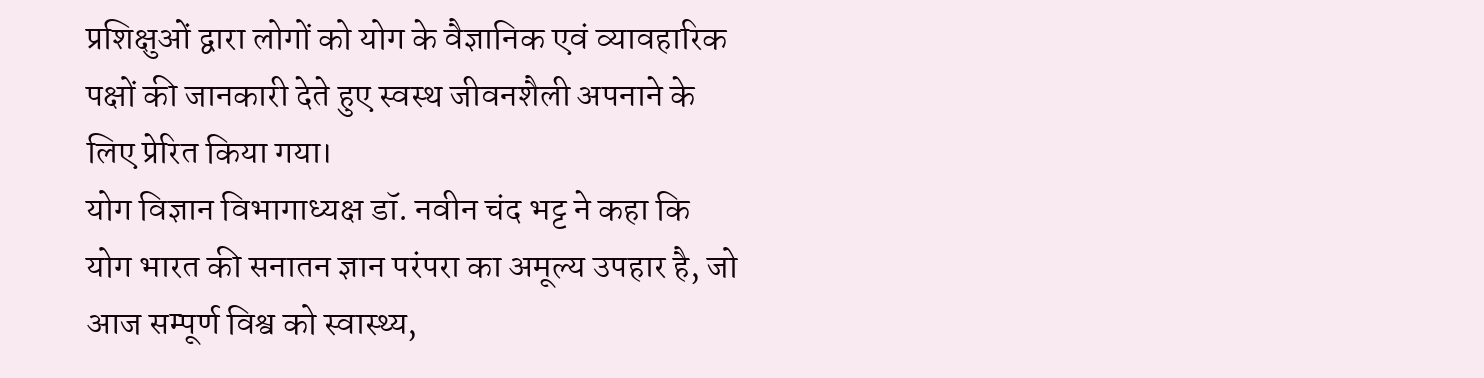प्रशिक्षुओं द्वारा लोगों को योग के वैज्ञानिक एवं व्यावहारिक पक्षों की जानकारी देते हुए स्वस्थ जीवनशैली अपनाने के लिए प्रेरित किया गया।
योग विज्ञान विभागाध्यक्ष डॉ. नवीन चंद भट्ट ने कहा कि योग भारत की सनातन ज्ञान परंपरा का अमूल्य उपहार है, जो आज सम्पूर्ण विश्व को स्वास्थ्य,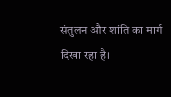संतुलन और शांति का मार्ग दिखा रहा है।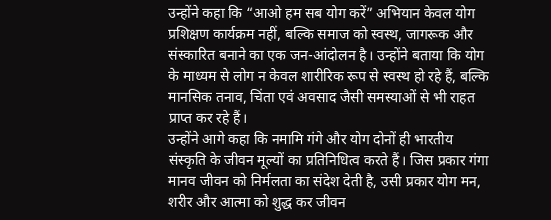उन्होंने कहा कि “आओ हम सब योग करें” अभियान केवल योग प्रशिक्षण कार्यक्रम नहीं, बल्कि समाज को स्वस्थ, जागरूक और संस्कारित बनाने का एक जन-आंदोलन है। उन्होंने बताया कि योग के माध्यम से लोग न केवल शारीरिक रूप से स्वस्थ हो रहे हैं, बल्कि मानसिक तनाव, चिंता एवं अवसाद जैसी समस्याओं से भी राहत प्राप्त कर रहे हैं।
उन्होंने आगे कहा कि नमामि गंगे और योग दोनों ही भारतीय संस्कृति के जीवन मूल्यों का प्रतिनिधित्व करते हैं। जिस प्रकार गंगा मानव जीवन को निर्मलता का संदेश देती है, उसी प्रकार योग मन, शरीर और आत्मा को शुद्ध कर जीवन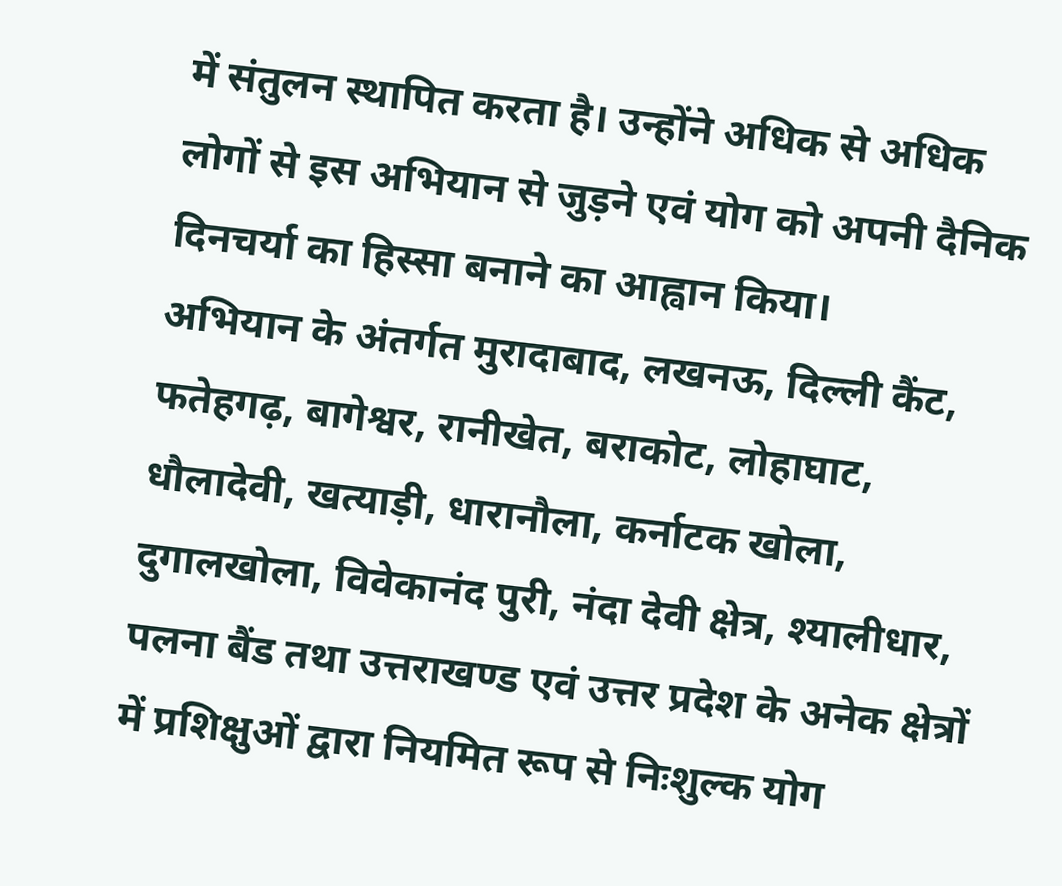में संतुलन स्थापित करता है। उन्होंने अधिक से अधिक लोगों से इस अभियान से जुड़ने एवं योग को अपनी दैनिक दिनचर्या का हिस्सा बनाने का आह्वान किया।
अभियान के अंतर्गत मुरादाबाद, लखनऊ, दिल्ली कैंट, फतेहगढ़, बागेश्वर, रानीखेत, बराकोट, लोहाघाट, धौलादेवी, खत्याड़ी, धारानौला, कर्नाटक खोला, दुगालखोला, विवेकानंद पुरी, नंदा देवी क्षेत्र, श्यालीधार, पलना बैंड तथा उत्तराखण्ड एवं उत्तर प्रदेश के अनेक क्षेत्रों में प्रशिक्षुओं द्वारा नियमित रूप से निःशुल्क योग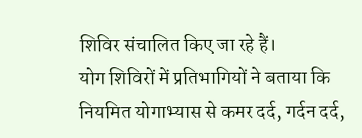शिविर संचालित किए जा रहे हैं।
योग शिविरों में प्रतिभागियों ने बताया कि नियमित योगाभ्यास से कमर दर्द, गर्दन दर्द,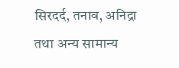सिरदर्द, तनाव, अनिद्रा तथा अन्य सामान्य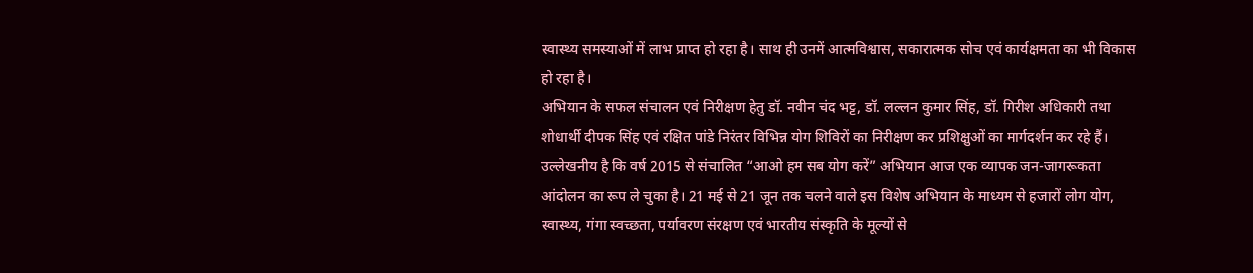स्वास्थ्य समस्याओं में लाभ प्राप्त हो रहा है। साथ ही उनमें आत्मविश्वास, सकारात्मक सोच एवं कार्यक्षमता का भी विकास हो रहा है।
अभियान के सफल संचालन एवं निरीक्षण हेतु डॉ. नवीन चंद भट्ट, डॉ. लल्लन कुमार सिंह, डॉ. गिरीश अधिकारी तथा शोधार्थी दीपक सिंह एवं रक्षित पांडे निरंतर विभिन्न योग शिविरों का निरीक्षण कर प्रशिक्षुओं का मार्गदर्शन कर रहे हैं।
उल्लेखनीय है कि वर्ष 2015 से संचालित “आओ हम सब योग करें” अभियान आज एक व्यापक जन-जागरूकता आंदोलन का रूप ले चुका है। 21 मई से 21 जून तक चलने वाले इस विशेष अभियान के माध्यम से हजारों लोग योग, स्वास्थ्य, गंगा स्वच्छता, पर्यावरण संरक्षण एवं भारतीय संस्कृति के मूल्यों से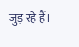जुड़ रहे हैं।